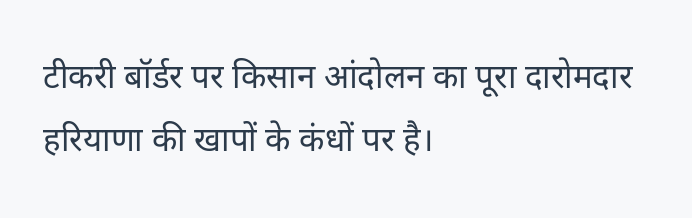टीकरी बॉर्डर पर किसान आंदोलन का पूरा दारोमदार हरियाणा की खापों के कंधों पर है।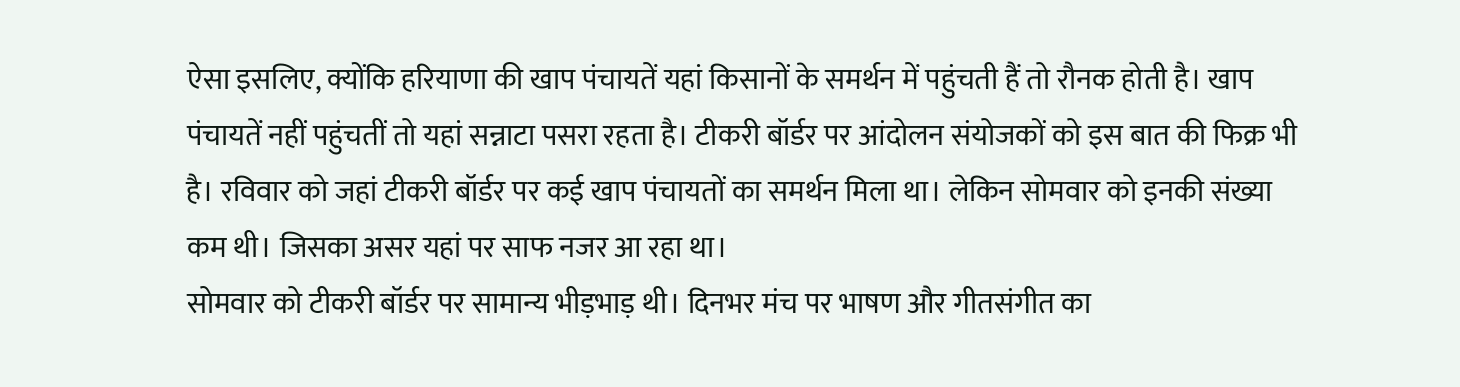ऐसा इसलिए, क्योंकि हरियाणा की खाप पंचायतें यहां किसानों के समर्थन में पहुंचती हैं तो रौनक होती है। खाप पंचायतें नहीं पहुंचतीं तो यहां सन्नाटा पसरा रहता है। टीकरी बॉर्डर पर आंदोलन संयोजकों को इस बात की फिक्र भी है। रविवार को जहां टीकरी बॉर्डर पर कई खाप पंचायतों का समर्थन मिला था। लेकिन सोमवार को इनकी संख्या कम थी। जिसका असर यहां पर साफ नजर आ रहा था।
सोमवार को टीकरी बॉर्डर पर सामान्य भीड़भाड़ थी। दिनभर मंच पर भाषण और गीतसंगीत का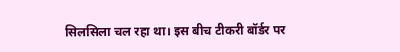सिलसिला चल रहा था। इस बीच टीकरी बॉर्डर पर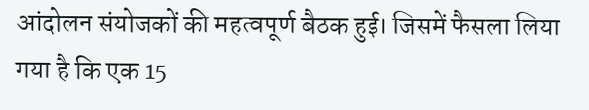आंदोलन संयोजकों की महत्वपूर्ण बैठक हुई। जिसमें फैसला लिया गया है कि एक 15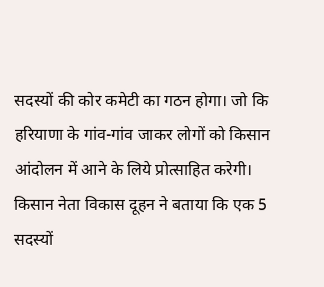सदस्यों की कोर कमेटी का गठन होगा। जो कि हरियाणा के गांव-गांव जाकर लोगों को किसान आंदोलन में आने के लिये प्रोत्साहित करेगी।
किसान नेता विकास दूहन ने बताया कि एक 5 सदस्यों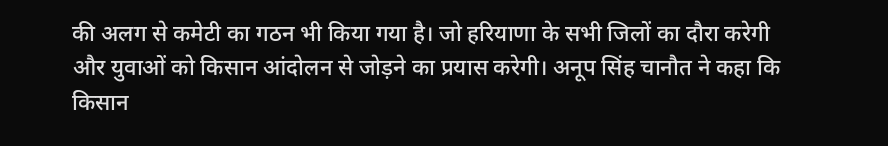की अलग से कमेटी का गठन भी किया गया है। जो हरियाणा के सभी जिलों का दौरा करेगी और युवाओं को किसान आंदोलन से जोड़ने का प्रयास करेगी। अनूप सिंह चानौत ने कहा कि किसान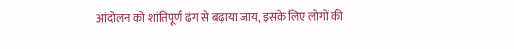आंदोलन को शांतिपूर्ण ढंग से बढ़ाया जाय, इसके लिए लोगों की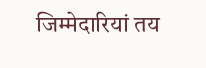जिम्मेदारियां तय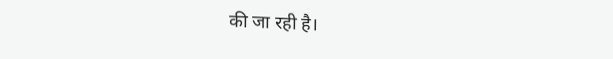की जा रही है।